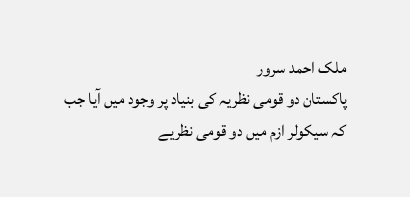ملک احمد سرور
پاکستان دو قومی نظریہ کی بنیاد پر وجود میں آیا جب کہ سیکولر ازم میں دو قومی نظریے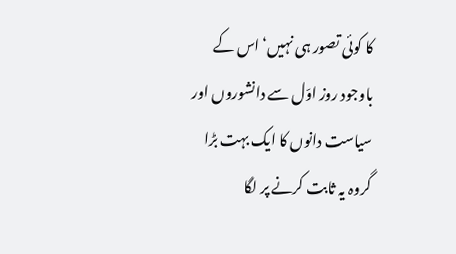کا کوئی تصور ہی نہیں‘ اس کے باوجود روز اوّل سے دانشوروں اور سیاست دانوں کا ایک بہت بڑا گروہ یہ ثابت کرنے پر لگا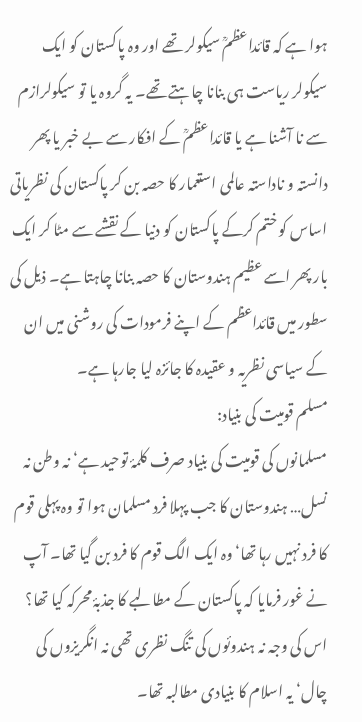ہوا ہے کہ قائداعظمؒ سیکولر تھے اور وہ پاکستان کو ایک سیکولر ریاست ہی بنانا چاہتے تھے۔ یہ گروہ یا تو سیکولرازم سے نا آشنا ہے یا قائداعظمؒ کے افکار سے بے خبر یا پھر دانستہ و ناداستہ عالمی استعمار کا حصہ بن کر پاکستان کی نظریاتی اساس کو ختم کرکے پاکستان کو دنیا کے نقشے سے مٹا کر ایک بار پھر اسے عظیم ہندوستان کا حصہ بنانا چاہتا ہے۔ ذیل کی سطور میں قائداعظم کے اپنے فرمودات کی روشنی میں ان کے سیاسی نظریہ و عقیدہ کا جائزہ لیا جارہا ہے۔
مسلم قومیت کی بنیاد:
مسلمانوں کی قومیت کی بنیاد صرف کلمۂ توحید ہے‘ نہ وطن نہ نسل… ہندوستان کا جب پہلا فرد مسلمان ہوا تو وہ پہلی قوم کا فرد نہیں رہا تھا‘ وہ ایک الگ قوم کا فرد بن گیا تھا۔ آپ نے غور فرمایا کہ پاکستان کے مطالبے کا جذبۂ محرکہ کیا تھا؟ اس کی وجہ نہ ہندوئوں کی تنگ نظری تھی نہ انگریزوں کی چال‘ یہ اسلام کا بنیادی مطالبہ تھا۔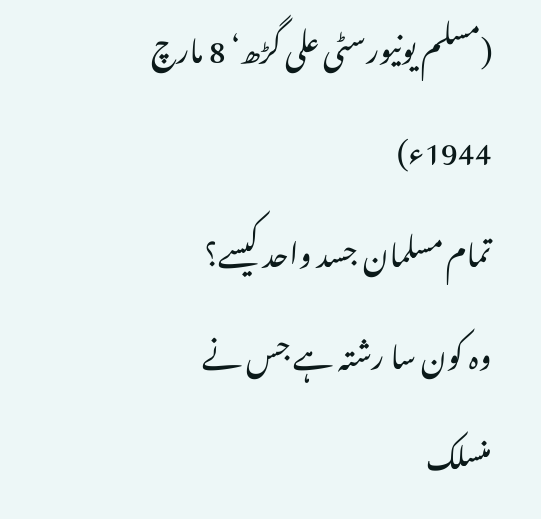(مسلم یونیورسٹی علی گڑھ‘ 8 مارچ 1944ء)
تمام مسلمان جسد واحد کیسے؟
وہ کون سا رشتہ ہے جس نے منسلک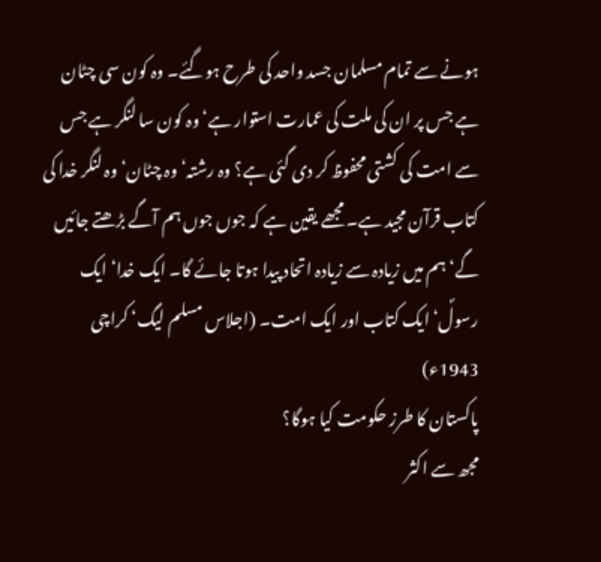ہونے سے تمام مسلمان جسد واحد کی طرح ہوگئے۔ وہ کون سی چٹان ہے جس پر ان کی ملت کی عمارت استوار ہے‘ وہ کون سا لنگر ہے جس سے امت کی کشتی محفوظ کر دی گئی ہے؟ وہ رشتہ‘ وہ چٹان‘ وہ لنگر خدا کی کتاب قرآن مجید ہے۔ مجھے یقین ہے کہ جوں جوں ہم آگے بڑھتے جائیں گے‘ ہم میں زیادہ سے زیادہ اتحاد پیدا ہوتا جائے گا۔ ایک خدا‘ ایک رسولؐ‘ ایک کتاب اور ایک امت۔ (اجلاس مسلم لیگ‘ کراچی 1943ء)
پاکستان کا طرز حکومت کیا ہوگا؟
مجھ سے اکثر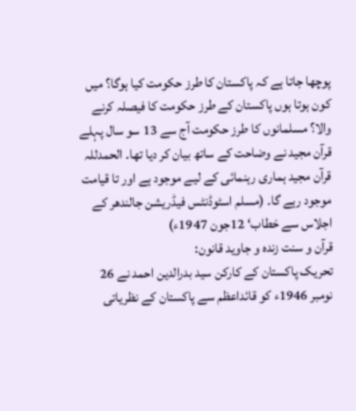پوچھا جاتا ہے کہ پاکستان کا طرز حکومت کیا ہوگا؟ میں کون ہوتا ہوں پاکستان کے طرز حکومت کا فیصلہ کرنے والا؟ مسلمانوں کا طرز حکومت آج سے 13 سو سال پہلے قرآن مجید نے وضاحت کے ساتھ بیان کر دیا تھا۔ الحمدللہ قرآن مجید ہماری رہنمائی کے لیے موجود ہے اور تا قیامت موجود رہے گا۔ (مسلم اسٹوڈنٹس فیڈریشن جالندھر کے اجلاس سے خطاب‘ 12جون 1947ء)
قرآن و سنت زندہ و جاوید قانون:
تحریک پاکستان کے کارکن سید بدرالدین احمد نے 26 نومبر 1946ء کو قائداعظم سے پاکستان کے نظریاتی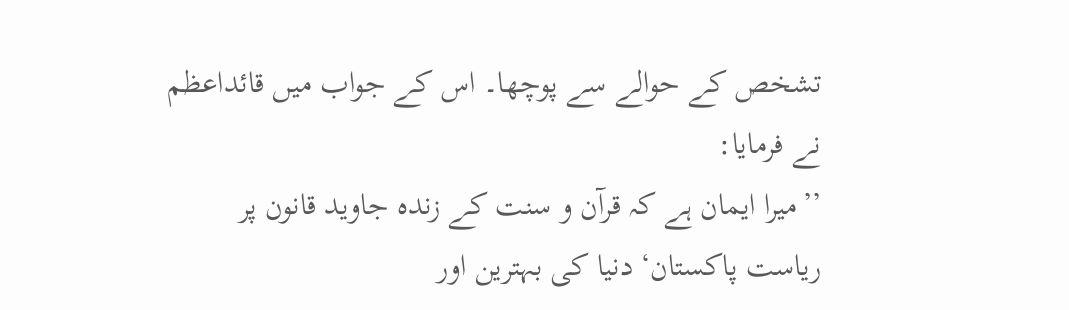تشخص کے حوالے سے پوچھا۔ اس کے جواب میں قائداعظم نے فرمایا:
’’میرا ایمان ہے کہ قرآن و سنت کے زندہ جاوید قانون پر ریاست پاکستان‘ دنیا کی بہترین اور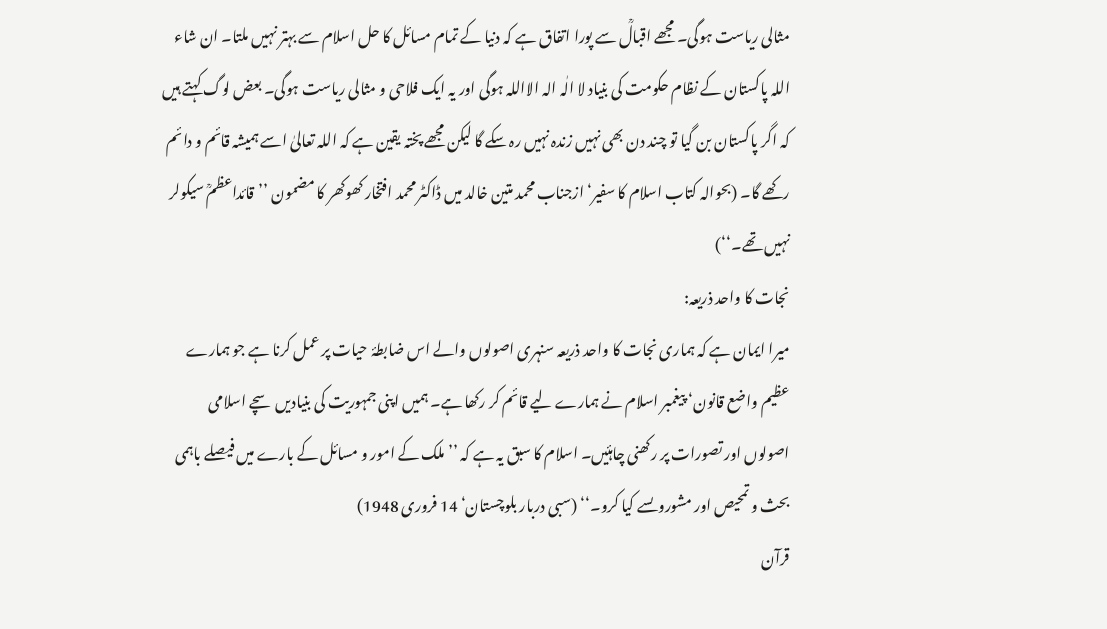مثالی ریاست ہوگی۔ مجھے اقبالؒ سے پورا اتفاق ہے کہ دنیا کے تمام مسائل کا حل اسلام سے بہتر نہیں ملتا۔ ان شاء اللہ پاکستان کے نظام حکومت کی بنیاد لا الٰہ الہ الااللہ ہوگی اور یہ ایک فلاحی و مثالی ریاست ہوگی۔ بعض لوگ کہتے ہیں کہ اگر پاکستان بن گیا تو چند دن بھی نہیں زندہ نہیں رہ سکے گا لیکن مجھے پختہ یقین ہے کہ اللہ تعالیٰ اسے ہمیشہ قائم و دائم رکھے گا۔ (بحوالہ کتاب اسلام کا سفیر‘ ازجناب محمد متین خالد میں ڈاکٹر محمد افتخار کھوکھر کا مضمون ’’قائداعظمؒ سیکولر نہیں تھے۔‘‘)
نجات کا واحد ذریعہ:
میرا ایمان ہے کہ ہماری نجات کا واحد ذریعہ سنہری اصولوں والے اس ضابطۂ حیات پر عمل کرنا ہے جو ہمارے عظیم واضع قانون‘ پیغمبر اسلام نے ہمارے لیے قائم کر رکھا ہے۔ ہمیں اپنی جمہوریت کی بنیادیں سچے اسلامی اصولوں اور تصورات پر رکھنی چاہئیں۔ اسلام کا سبق یہ ہے کہ ’’ملک کے امور و مسائل کے بارے میں فیصلے باہمی بحث و تمحیص اور مشوروںسے کیا کرو۔‘‘ (سبی دربار بلوچستان‘ 14 فروری 1948)
قرآن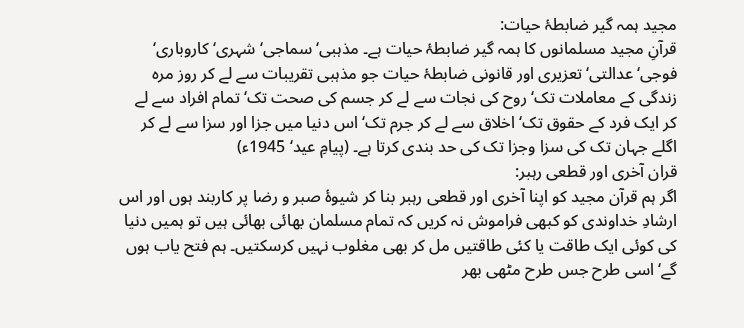مجید ہمہ گیر ضابطۂ حیات:
قرآنِ مجید مسلمانوں کا ہمہ گیر ضابطۂ حیات ہے۔ مذہبی‘ سماجی‘ شہری‘ کاروباری‘ فوجی‘ عدالتی‘ تعزیری اور قانونی ضابطۂ حیات جو مذہبی تقریبات سے لے کر روز مرہ زندگی کے معاملات تک‘ روح کی نجات سے لے کر جسم کی صحت تک‘ تمام افراد سے لے کر ایک فرد کے حقوق تک‘ اخلاق سے لے کر جرم تک‘ اس دنیا میں جزا اور سزا سے لے کر اگلے جہان تک کی سزا وجزا تک کی حد بندی کرتا ہے۔ (پیامِ عید‘ 1945ء)
قران آخری اور قطعی رہبر:
اگر ہم قرآن مجید کو اپنا آخری اور قطعی رہبر بنا کر شیوۂ صبر و رضا پر کاربند ہوں اور اس ارشادِ خداوندی کو کبھی فراموش نہ کریں کہ تمام مسلمان بھائی بھائی ہیں تو ہمیں دنیا کی کوئی ایک طاقت یا کئی طاقتیں مل کر بھی مغلوب نہیں کرسکتیں۔ ہم فتح یاب ہوں گے‘ اسی طرح جس طرح مٹھی بھر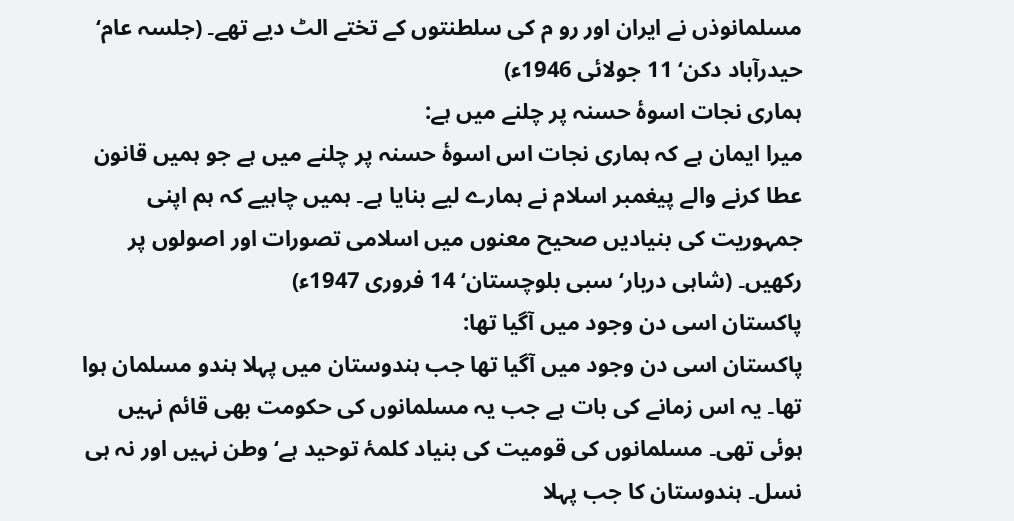مسلمانوذں نے ایران اور رو م کی سلطنتوں کے تختے الٹ دیے تھے۔ (جلسہ عام‘ حیدرآباد دکن‘ 11 جولائی 1946ء)
ہماری نجات اسوۂ حسنہ پر چلنے میں ہے:
میرا ایمان ہے کہ ہماری نجات اس اسوۂ حسنہ پر چلنے میں ہے جو ہمیں قانون عطا کرنے والے پیغمبر اسلام نے ہمارے لیے بنایا ہے۔ ہمیں چاہیے کہ ہم اپنی جمہوریت کی بنیادیں صحیح معنوں میں اسلامی تصورات اور اصولوں پر رکھیں۔ (شاہی دربار‘ سبی بلوچستان‘ 14 فروری 1947ء)
پاکستان اسی دن وجود میں آگیا تھا:
پاکستان اسی دن وجود میں آگیا تھا جب ہندوستان میں پہلا ہندو مسلمان ہوا تھا۔ یہ اس زمانے کی بات ہے جب یہ مسلمانوں کی حکومت بھی قائم نہیں ہوئی تھی۔ مسلمانوں کی قومیت کی بنیاد کلمۂ توحید ہے‘ وطن نہیں اور نہ ہی نسل۔ ہندوستان کا جب پہلا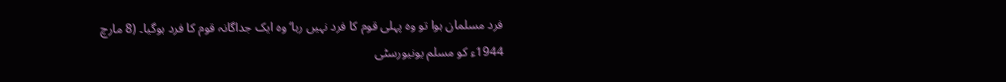فرد مسلمان ہوا تو وہ پہلی قوم کا فرد نہیں رہا‘ وہ ایک جداگانہ قوم کا فرد ہوگیا۔ (8 مارچ 1944ء کو مسلم یونیورسٹی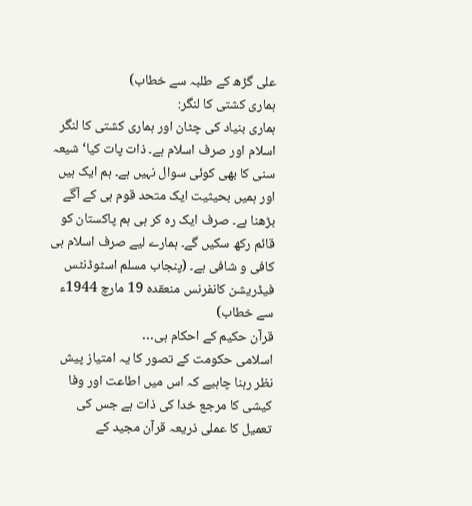علی گڑھ کے طلبہ سے خطاب)
ہماری کشتی کا لنگر:
ہماری بنیاد کی چٹان اور ہماری کشتی کا لنگر اسلام اور صرف اسلام ہے۔ ذات پات کیا‘ شیعہ سنی کا بھی کوئی سوال نہیں ہے۔ ہم ایک ہیں اور ہمیں بحیثیت ایک متحد قوم ہی کے آگے بڑھنا ہے۔ صرف ایک رہ کر ہی ہم پاکستان کو قائم رکھ سکیں گے۔ ہمارے لیے صرف اسلام ہی کافی و شافی ہے۔ (پنجاب مسلم اسٹوڈنٹس فیڈریشن کانفرنس منعقدہ 19 مارچ 1944ء سے خطاب)
قرآن حکیم کے احکام ہی…
اسلامی حکومت کے تصور کا یہ امتیاز پیش نظر رہنا چاہیے کہ اس میں اطاعت اور وفا کیشی کا مرجع خدا کی ذات ہے جس کی تعمیل کا عملی ذریعہ قرآن مجید کے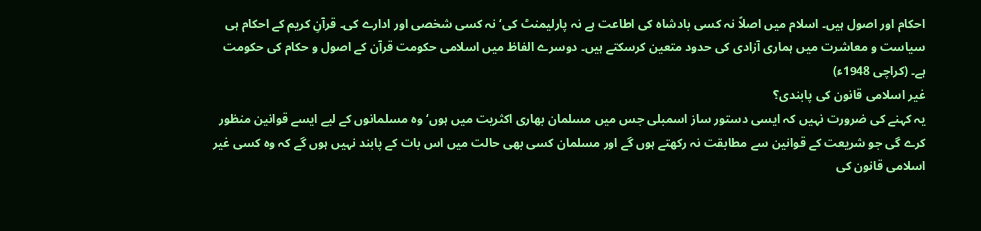احکام اور اصول ہیں۔ اسلام میں اصلاً نہ کسی بادشاہ کی اطاعت ہے نہ پارلیمنٹ کی‘ نہ کسی شخصی اور ادارے کی۔ قرآنِ کریم کے احکام ہی سیاست و معاشرت میں ہماری آزادی کی حدود متعین کرسکتے ہیں۔ دوسرے الفاظ میں اسلامی حکومت قرآن کے اصول و حکام کی حکومت ہے۔ (کراچی 1948ء)
غیر اسلامی قانون کی پابندی؟
یہ کہنے کی ضرورت نہیں کہ ایسی دستور ساز اسمبلی جس میں مسلمان بھاری اکثریت میں ہوں‘ وہ مسلمانوں کے لیے ایسے قوانین منظور کرے گی جو شریعت کے قوانین سے مطابقت نہ رکھتے ہوں گے اور مسلمان کسی بھی حالت میں اس بات کے پابند نہیں ہوں گے کہ وہ کسی غیر اسلامی قانون کی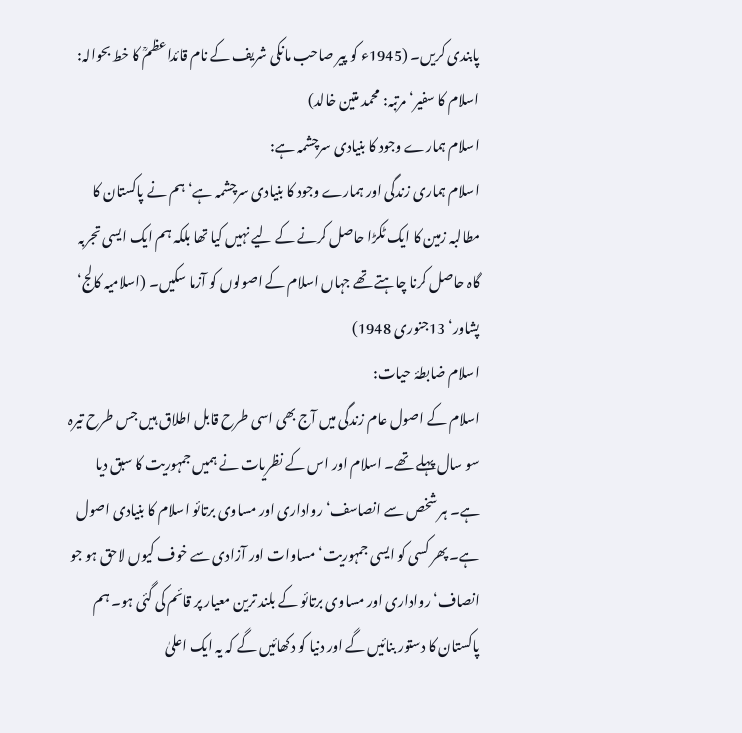پابندی کریں۔ (1945ء کو پیر صاحب مانکی شریف کے نام قائداعظمؒ کا خط بحوالہ: اسلام کا سفیر‘ مرتبہ: محمد متین خالد)
اسلام ہمارے وجود کا بنیادی سرچشمہ ہے:
اسلام ہماری زندگی اور ہمارے وجود کا بنیادی سرچشمہ ہے‘ ہم نے پاکستان کا مطالبہ زمین کا ایک ٹکڑا حاصل کرنے کے لیے نہیں کیا تھا بلکہ ہم ایک ایسی تجربہ گاہ حاصل کرنا چاہتے تھے جہاں اسلام کے اصولوں کو آزما سکیں۔ (اسلامیہ کالج‘ پشاور‘ 13جنوری 1948)
اسلام ضابطۂ حیات:
اسلام کے اصول عام زندگی میں آج بھی اسی طرح قابل اطلاق ہیں جس طرح تیرہ سو سال پہلے تھے۔ اسلام اور اس کے نظریات نے ہمیں جمہوریت کا سبق دیا ہے۔ ہر شخص سے انصاسف‘ رواداری اور مساوی برتائو اسلام کا بنیادی اصول ہے۔ پھر کسی کو ایسی جمہوریت‘ مساوات اور آزادی سے خوف کیوں لاحق ہو جو انصاف‘ رواداری اور مساوی برتائو کے بلند ترین معیار پر قائم کی گئی ہو۔ ہم پاکستان کا دستور بنائیں گے اور دنیا کو دکھائیں گے کہ یہ ایک اعلیٰ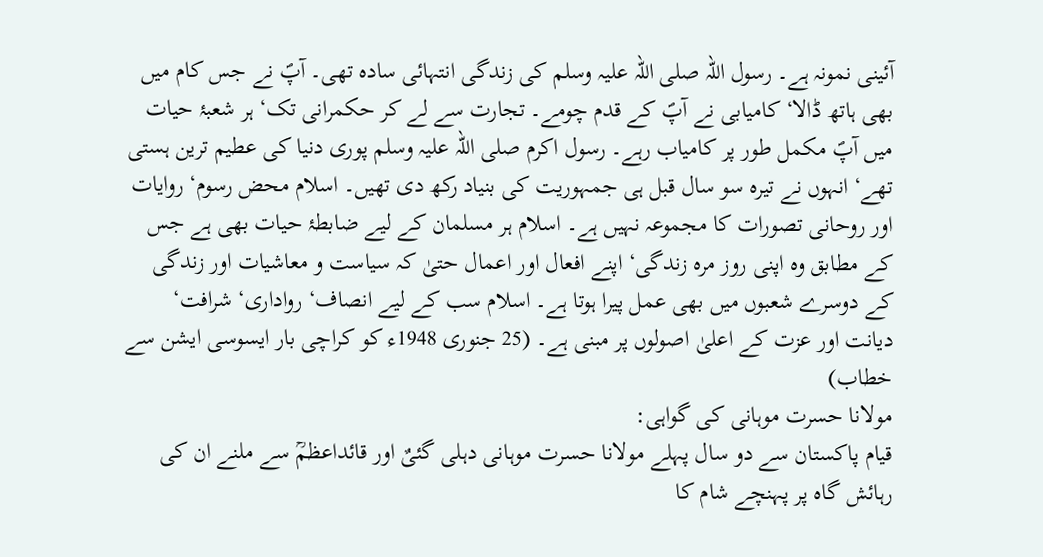آئینی نمونہ ہے۔ رسول اللہ صلی اللہ علیہ وسلم کی زندگی انتہائی سادہ تھی۔ آپؐ نے جس کام میں بھی ہاتھ ڈالا‘ کامیابی نے آپؐ کے قدم چومے۔ تجارت سے لے کر حکمرانی تک‘ ہر شعبۂ حیات میں آپؐ مکمل طور پر کامیاب رہے۔ رسول اکرم صلی اللہ علیہ وسلم پوری دنیا کی عطیم ترین ہستی تھے‘ انہوں نے تیرہ سو سال قبل ہی جمہوریت کی بنیاد رکھ دی تھیں۔ اسلام محض رسوم‘ روایات اور روحانی تصورات کا مجموعہ نہیں ہے۔ اسلام ہر مسلمان کے لیے ضابطۂ حیات بھی ہے جس کے مطابق وہ اپنی روز مرہ زندگی‘ اپنے افعال اور اعمال حتیٰ کہ سیاست و معاشیات اور زندگی کے دوسرے شعبوں میں بھی عمل پیرا ہوتا ہے۔ اسلام سب کے لیے انصاف‘ رواداری‘ شرافت‘ دیانت اور عزت کے اعلیٰ اصولوں پر مبنی ہے۔ (25 جنوری 1948ء کو کراچی بار ایسوسی ایشن سے خطاب)
مولانا حسرت موہانی کی گواہی:
قیام پاکستان سے دو سال پہلے مولانا حسرت موہانی دہلی گئیٌ اور قائداعظمؒ سے ملنے ان کی رہائش گاہ پر پہنچے شام کا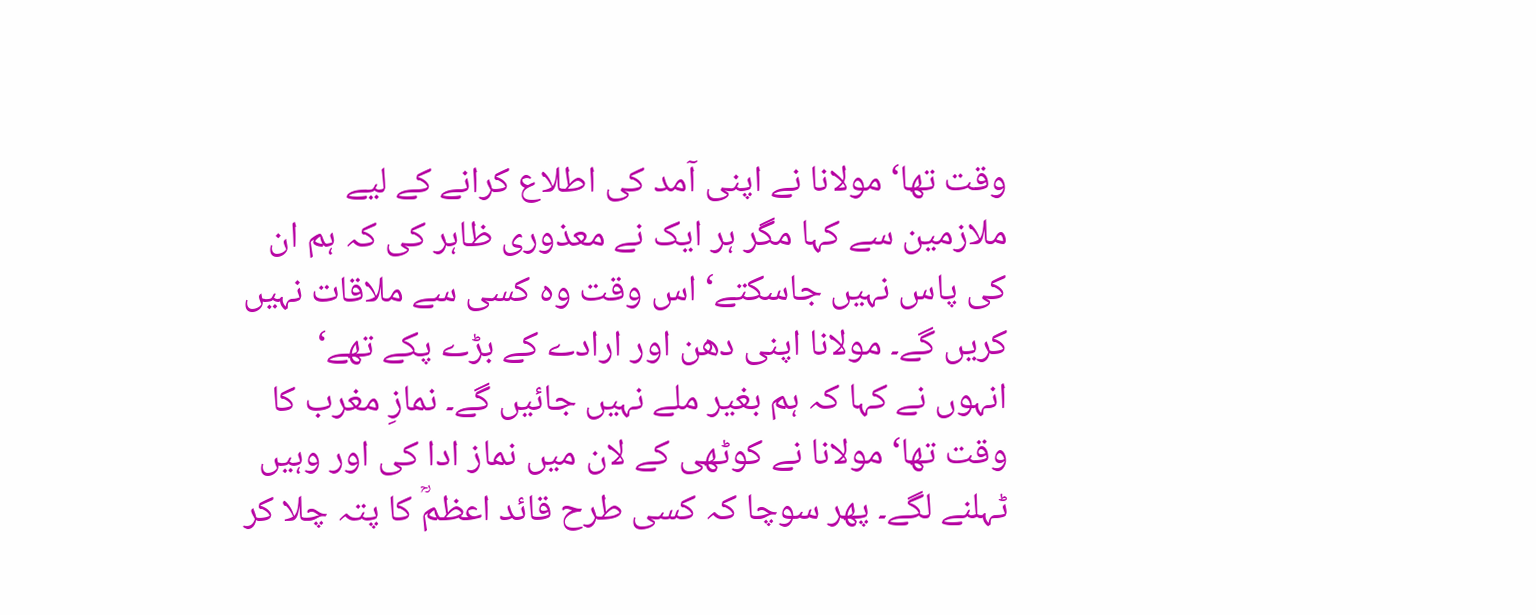وقت تھا‘ مولانا نے اپنی آمد کی اطلاع کرانے کے لیے ملازمین سے کہا مگر ہر ایک نے معذوری ظاہر کی کہ ہم ان کی پاس نہیں جاسکتے‘ اس وقت وہ کسی سے ملاقات نہیں کریں گے۔ مولانا اپنی دھن اور ارادے کے بڑے پکے تھے‘ انہوں نے کہا کہ ہم بغیر ملے نہیں جائیں گے۔ نمازِ مغرب کا وقت تھا‘ مولانا نے کوٹھی کے لان میں نماز ادا کی اور وہیں ٹہلنے لگے۔ پھر سوچا کہ کسی طرح قائد اعظمؒ کا پتہ چلا کر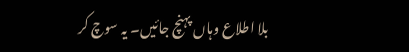بلا اطلاع وہاں پہنچ جائیں۔ یہ سوچ کر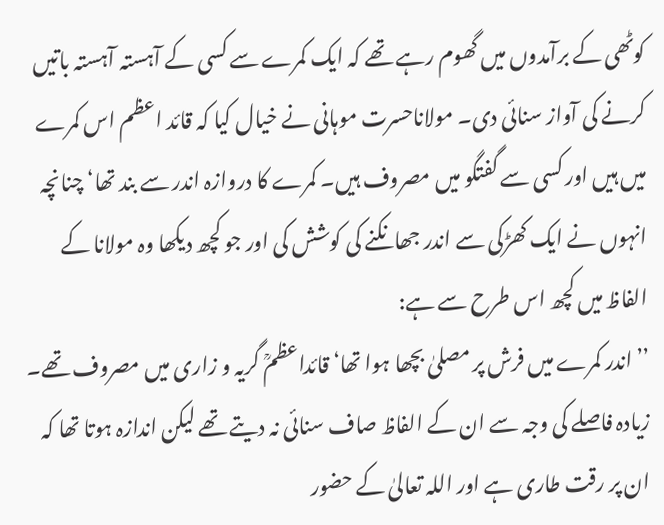کوٹھی کے برآمدوں میں گھوم رہے تھے کہ ایک کمرے سے کسی کے آہستہ آہستہ باتیں کرنے کی آواز سنائی دی۔ مولاناحسرت موہانی نے خیال کیا کہ قائد اعظم اس کمرے میں ہیں اور کسی سے گفتگو میں مصروف ہیں۔ کمرے کا دروازہ اندر سے بند تھا‘ چنانچہ انہوں نے ایک کھڑکی سے اندر جھانکنے کی کوشش کی اور جو کچھ دیکھا وہ مولانا کے الفاظ میں کچھ اس طرح سے ہے:
’’اندر کمرے میں فرش پر مصلیٰ بچھا ہوا تھا‘ قائداعظمؒ گریہ و زاری میں مصروف تھے۔ زیادہ فاصلے کی وجہ سے ان کے الفاظ صاف سنائی نہ دیتے تھے لیکن اندازہ ہوتا تھا کہ ان پر رقت طاری ہے اور اللہ تعالیٰ کے حضور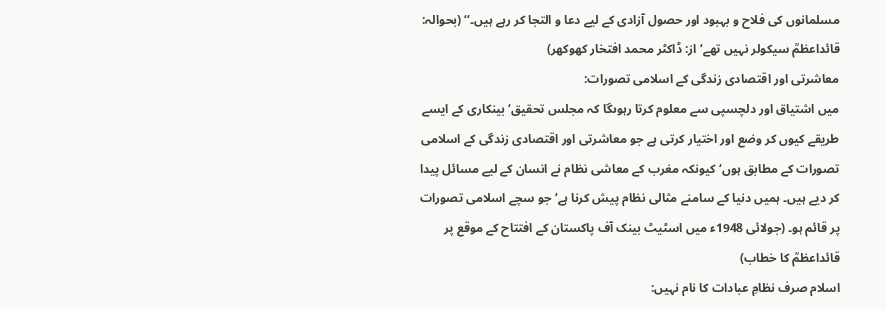مسلمانوں کی فلاح و بہبود اور حصول آزادی کے لیے دعا و التجا کر رہے ہیں۔‘‘ (بحوالہ: قائداعظمؒ سیکولر نہیں تھے‘ از: ڈاکٹر محمد افتخار کھوکھر)
معاشرتی اور اقتصادی زندگی کے اسلامی تصورات:
میں اشتیاق اور دلچسپی سے معلوم کرتا رہوںگا کہ مجلس تحقیق‘ بینکاری کے ایسے طریقے کیوں کر وضع اور اختیار کرتی ہے جو معاشرتی اور اقتصادی زندگی کے اسلامی تصورات کے مطابق ہوں‘ کیونکہ مغرب کے معاشی نظام نے انسان کے لیے مسائل پیدا کر دیے ہیں۔ ہمیں دنیا کے سامنے مثالی نظام پیش کرنا ہے‘ جو سچے اسلامی تصورات پر قائم ہو۔ (جولائی 1948ء میں اسٹیٹ بینک آف پاکستان کے افتتاح کے موقع پر قائداعظمؒ کا خطاب)
اسلام صرف نظامِ عبادات کا نام نہیں: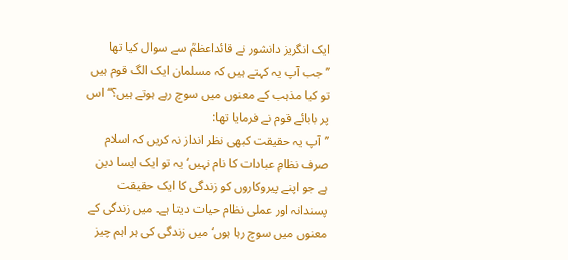ایک انگریز دانشور نے قائداعظمؒ سے سوال کیا تھا ’’جب آپ یہ کہتے ہیں کہ مسلمان ایک الگ قوم ہیں تو کیا مذہب کے معنوں میں سوچ رہے ہوتے ہیں؟‘‘ اس پر بابائے قوم نے فرمایا تھا:
’’آپ یہ حقیقت کبھی نظر انداز نہ کریں کہ اسلام صرف نظامِ عبادات کا نام نہیں‘ یہ تو ایک ایسا دین ہے جو اپنے پیروکاروں کو زندگی کا ایک حقیقت پسندانہ اور عملی نظام حیات دیتا ہے۔ میں زندگی کے معنوں میں سوچ رہا ہوں‘ میں زندگی کی ہر اہم چیز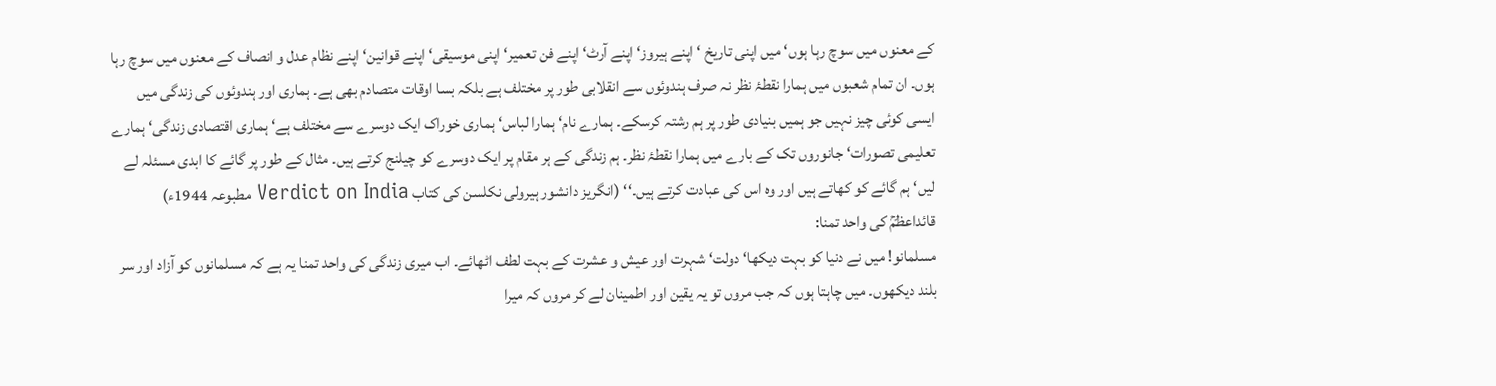کے معنوں میں سوچ رہا ہوں‘ میں اپنی تاریخ ‘ اپنے ہیروز‘ اپنے آرٹ‘ اپنے فن تعمیر‘ اپنی موسیقی‘ اپنے قوانین‘ اپنے نظام عدل و انصاف کے معنوں میں سوچ رہا ہوں۔ ان تمام شعبوں میں ہمارا نقطۂ نظر نہ صرف ہندوئوں سے انقلابی طور پر مختلف ہے بلکہ بسا اوقات متصادم بھی ہے۔ ہماری اور ہندوئوں کی زندگی میں ایسی کوئی چیز نہیں جو ہمیں بنیادی طور پر ہم رشتہ کرسکے۔ ہمارے نام‘ ہمارا لباس‘ ہماری خوراک ایک دوسرے سے مختلف ہے‘ ہماری اقتصادی زندگی‘ ہمارے تعلیمی تصورات‘ جانوروں تک کے بارے میں ہمارا نقطۂ نظر۔ ہم زندگی کے ہر مقام پر ایک دوسرے کو چیلنج کرتے ہیں۔ مثال کے طور پر گائے کا ابدی مسئلہ لے لیں‘ ہم گائے کو کھاتے ہیں اور وہ اس کی عبادت کرتے ہیں۔‘‘ (انگریز دانشور ہیرولی نکلسن کی کتاب Verdict on India مطبوعہ 1944ء)
قائداعظمؒ کی واحد تمنا:
مسلمانو! میں نے دنیا کو بہت دیکھا‘ دولت‘ شہرت اور عیش و عشرت کے بہت لطف اٹھائے۔ اب میری زندگی کی واحد تمنا یہ ہے کہ مسلمانوں کو آزاد اور سر بلند دیکھوں۔ میں چاہتا ہوں کہ جب مروں تو یہ یقین اور اطمینان لے کر مروں کہ میرا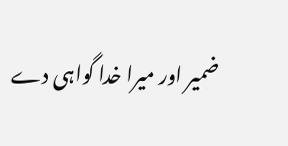ضمیر اور میرا خدا گواہی دے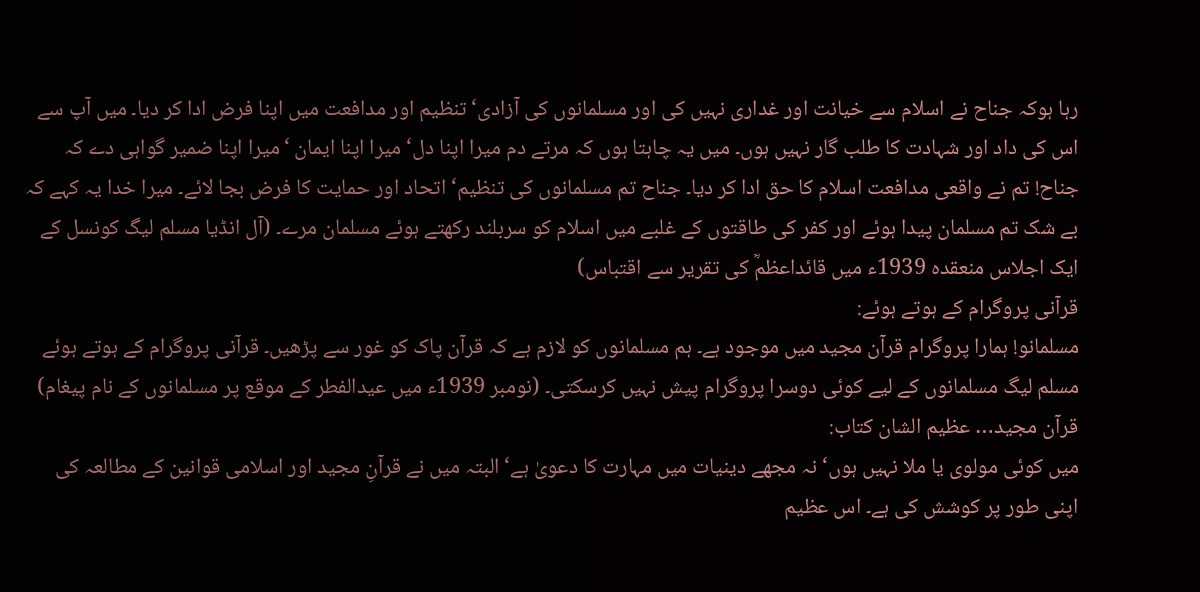رہا ہوکہ جناح نے اسلام سے خیانت اور غداری نہیں کی اور مسلمانوں کی آزادی‘ تنظیم اور مدافعت میں اپنا فرض ادا کر دیا۔ میں آپ سے اس کی داد اور شہادت کا طلب گار نہیں ہوں۔ میں یہ چاہتا ہوں کہ مرتے دم میرا اپنا دل‘ میرا اپنا ایمان ‘میرا اپنا ضمیر گواہی دے کہ جناح! تم نے واقعی مدافعت اسلام کا حق ادا کر دیا۔ جناح تم مسلمانوں کی تنظیم‘ اتحاد اور حمایت کا فرض بجا لائے۔ میرا خدا یہ کہے کہ بے شک تم مسلمان پیدا ہوئے اور کفر کی طاقتوں کے غلبے میں اسلام کو سربلند رکھتے ہوئے مسلمان مرے۔ (آل انڈیا مسلم لیگ کونسل کے ایک اجلاس منعقدہ 1939ء میں قائداعظمؒ کی تقریر سے اقتباس)
قرآنی پروگرام کے ہوتے ہوئے:
مسلمانو! ہمارا پروگرام قرآن مجید میں موجود ہے۔ ہم مسلمانوں کو لازم ہے کہ قرآن پاک کو غور سے پڑھیں۔ قرآنی پروگرام کے ہوتے ہوئے مسلم لیگ مسلمانوں کے لیے کوئی دوسرا پروگرام پیش نہیں کرسکتی۔ (نومبر 1939ء میں عیدالفطر کے موقع پر مسلمانوں کے نام پیغام)
قرآن مجید… عظیم الشان کتاب:
میں کوئی مولوی یا ملا نہیں ہوں‘ نہ مجھے دینیات میں مہارت کا دعویٰ ہے‘ البتہ میں نے قرآنِ مجید اور اسلامی قوانین کے مطالعہ کی اپنی طور پر کوشش کی ہے۔ اس عظیم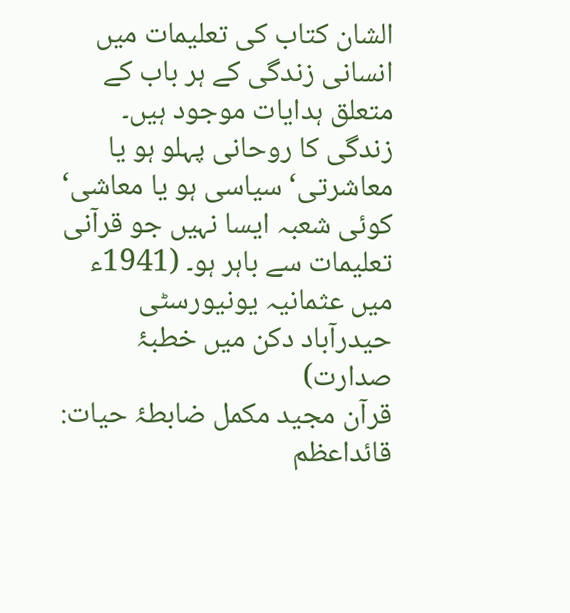الشان کتاب کی تعلیمات میں انسانی زندگی کے ہر باب کے متعلق ہدایات موجود ہیں۔ زندگی کا روحانی پہلو ہو یا معاشرتی‘ سیاسی ہو یا معاشی‘ کوئی شعبہ ایسا نہیں جو قرآنی تعلیمات سے باہر ہو۔ (1941ء میں عثمانیہ یونیورسٹی حیدرآباد دکن میں خطبۂ صدارت)
قرآن مجید مکمل ضابطۂ حیات:
قائداعظم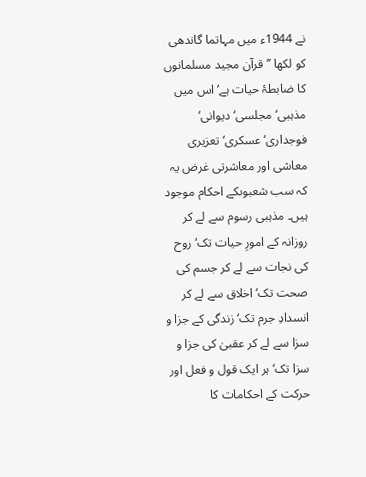نے 1944ء میں مہاتما گاندھی کو لکھا ’’قرآن مجید مسلمانوں کا ضابطۂ حیات ہے‘ اس میں مذہبی‘ مجلسی‘ دیوانی‘ فوجداری‘ عسکری‘ تعزیری معاشی اور معاشرتی غرض یہ کہ سب شعبوںکے احکام موجود ہیں۔ مذہبی رسوم سے لے کر روزانہ کے امورِ حیات تک‘ روح کی نجات سے لے کر جسم کی صحت تک‘ اخلاق سے لے کر انسدادِ جرم تک‘ زندگی کے جزا و سزا سے لے کر عقبیٰ کی جزا و سزا تک‘ ہر ایک قول و فعل اور حرکت کے احکامات کا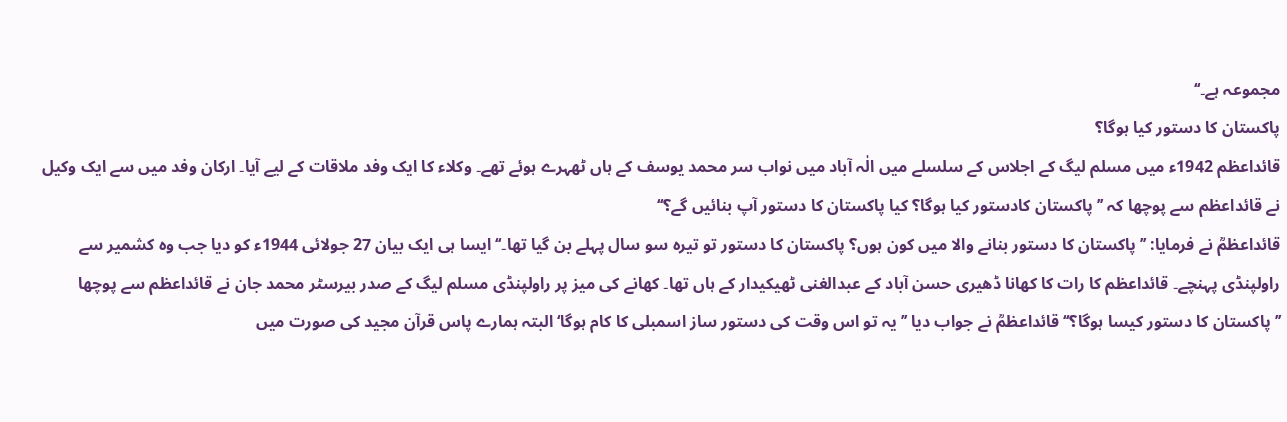مجموعہ ہے۔‘‘
پاکستان کا دستور کیا ہوگا؟
قائداعظم 1942ء میں مسلم لیگ کے اجلاس کے سلسلے میں الٰہ آباد میں نواب سر محمد یوسف کے ہاں ٹھہرے ہوئے تھے۔ وکلاء کا ایک وفد ملاقات کے لیے آیا۔ ارکان وفد میں سے ایک وکیل نے قائداعظم سے پوچھا کہ ’’پاکستان کادستور کیا ہوگا؟ کیا پاکستان کا دستور آپ بنائیں گے؟‘‘
قائداعظمؒ نے فرمایا: ’’پاکستان کا دستور بنانے والا میں کون ہوں؟ پاکستان کا دستور تو تیرہ سو سال پہلے بن گیا تھا۔‘‘ ایسا ہی ایک بیان 27 جولائی 1944ء کو دیا جب وہ کشمیر سے راولپنڈی پہنچے۔ قائداعظم کا رات کا کھانا ڈھیری حسن آباد کے عبدالغنی ٹھیکیدار کے ہاں تھا۔ کھانے کی میز پر راولپنڈی مسلم لیگ کے صدر بیرسٹر محمد جان نے قائداعظم سے پوچھا ’’پاکستان کا دستور کیسا ہوگا؟‘‘ قائداعظمؒ نے جواب دیا ’’یہ تو اس وقت کی دستور ساز اسمبلی کا کام ہوگا‘ البتہ ہمارے پاس قرآن مجید کی صورت میں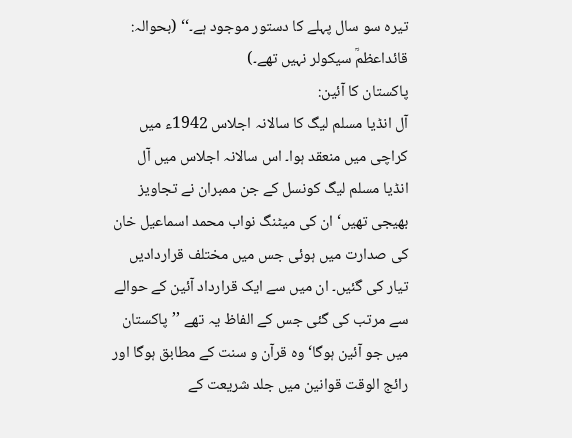تیرہ سو سال پہلے کا دستور موجود ہے۔‘‘ (بحوالہ: قائداعظمؒ سیکولر نہیں تھے۔)
پاکستان کا آئین:
آل انڈیا مسلم لیگ کا سالانہ اجلاس 1942ء میں کراچی میں منعقد ہوا۔ اس سالانہ اجلاس میں آل انڈیا مسلم لیگ کونسل کے جن ممبران نے تجاویز بھیجی تھیں‘ ان کی میٹنگ نواب محمد اسماعیل خان کی صدارت میں ہوئی جس میں مختلف قراردادیں تیار کی گئیں۔ ان میں سے ایک قرارداد آئین کے حوالے سے مرتب کی گئی جس کے الفاظ یہ تھے ’’پاکستان میں جو آئین ہوگا‘ وہ قرآن و سنت کے مطابق ہوگا اور رائج الوقت قوانین میں جلد شریعت کے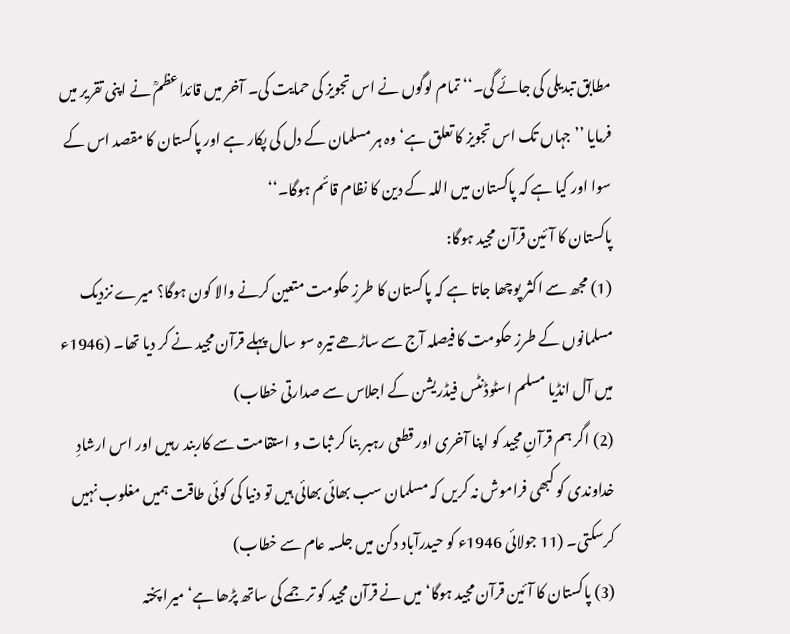مطابق تبدیلی کی جائے گی۔‘‘ تمام لوگوں نے اس تجویز کی حمایت کی۔ آخر میں قائداعظمؒ نے اپنی تقریر میں فرمایا ’’جہاں تک اس تجویز کا تعلق ہے‘ وہ ہر مسلمان کے دل کی پکار ہے اور پاکستان کا مقصد اس کے سوا اور کیا ہے کہ پاکستان میں اللہ کے دین کا نظام قائم ہوگا۔‘‘
پاکستان کا آئین قرآن مجید ہوگا:
(1) مجھ سے اکثر پوچھا جاتا ہے کہ پاکستان کا طرزِ حکومت متعین کرنے والا کون ہوگا؟ میرے نزدیک مسلمانوں کے طرزِ حکومت کا فیصلہ آج سے ساڑھے تیرہ سو سال پہلے قرآن مجید نے کر دیا تھا۔ (1946ء میں آل انڈیا مسلم اسٹوڈنٹس فیڈریشن کے اجلاس سے صدارتی خطاب)
(2) اگر ہم قرآنِ مجید کو اپنا آخری اور قطعی رہبر بنا کر ثبات و استقامت سے کاربند رہیں اور اس ارشادِ خداوندی کو کبھی فراموش نہ کریں کہ مسلمان سب بھائی بھائی ہیں تو دنیا کی کوئی طاقت ہمیں مغلوب نہیں کرسکتی۔ (11 جولائی 1946ء کو حیدرآباد دکن میں جلسہ عام سے خطاب)
(3) پاکستان کا آئین قرآن مجید ہوگا‘ میں نے قرآن مجید کو ترجمے کی ساتھ پڑھا ہے‘ میرا پختہ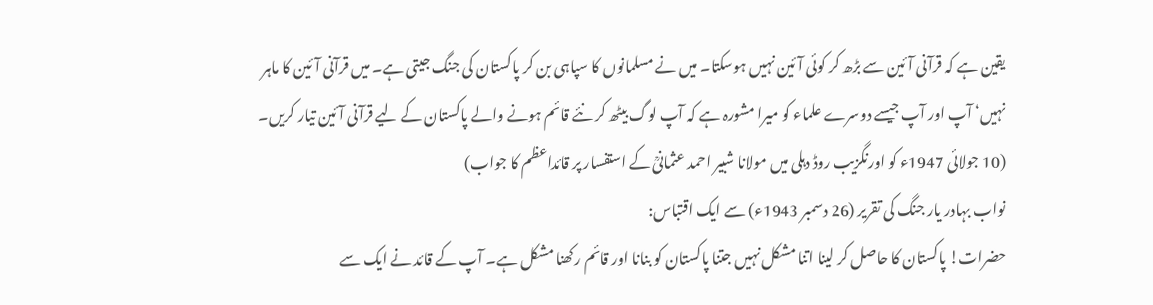یقین ہے کہ قرآنی آئین سے بڑھ کر کوئی آئین نہیں ہوسکتا۔ میں نے مسلمانوں کا سپاہی بن کر پاکستان کی جنگ جیتی ہے۔ میں قرآنی آئین کا ماہر نہیں‘ آپ اور آپ جیسے دوسرے علماء کو میرا مشورہ ہے کہ آپ لوگ بیٹھ کر نئے قائم ہونے والے پاکستان کے لیے قرآنی آئین تیار کریں۔ (10 جولائی 1947ء کو اورنگزیب روڈ دہلی میں مولانا شبیر احمد عثمانیؒ کے استفسار پر قائداعظم کا جواب)
نواب بہادر یار جنگ کی تقریر (26 دسمبر 1943ء) سے ایک اقتباس:
حضرات! پاکستان کا حاصل کر لینا اتنا مشکل نہیں جتنا پاکستان کو بنانا اور قائم رکھنا مشکل ہے۔ آپ کے قائد نے ایک سے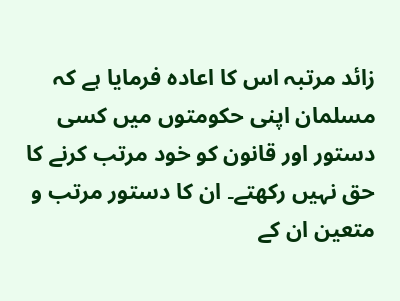زائد مرتبہ اس کا اعادہ فرمایا ہے کہ مسلمان اپنی حکومتوں میں کسی دستور اور قانون کو خود مرتب کرنے کا حق نہیں رکھتے۔ ان کا دستور مرتب و متعین ان کے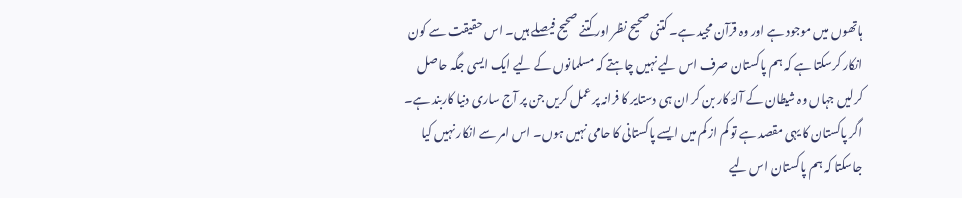ہاتھوں میں موجود ہے اور وہ قرآن مجید ہے۔ کتنی صحیح نظر اور کتنے صحیح فیصلے ہیں۔ اس حقیقت سے کون انکار کرسکتا ہے کہ ہم پاکستان صرف اس لیے نہیں چاہتے کہ مسلمانوں کے لیے ایک ایسی جگہ حاصل کرلیں جہاں وہ شیطان کے آلۂ کار بن کر ان ہی دستایر کا فرانہ پر عمل کریں جن پر آج ساری دنیا کاربند ہے۔ اگر پاکستان کا یہی مقصد ہے تو کم از کم میں ایسے پاکستانی کا حامی نہیں ہوں۔ اس امر سے انکار نہیں کیا جاسکتا کہ ہم پاکستان اس لیے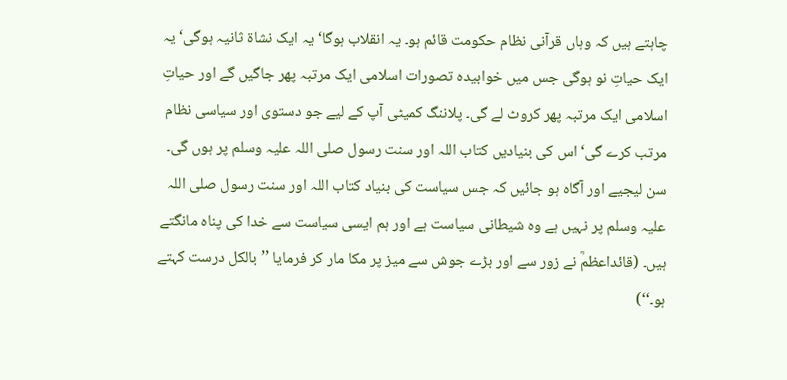چاہتے ہیں کہ وہاں قرآنی نظام حکومت قائم ہو۔ یہ انقلاب ہوگا‘ یہ ایک نشاۃ ثانیہ ہوگی‘ یہ ایک حیاتِ نو ہوگی جس میں خوابیدہ تصورات اسلامی ایک مرتبہ پھر جاگیں گے اور حیاتِ اسلامی ایک مرتبہ پھر کروٹ لے گی۔ پلاننگ کمیٹی آپ کے لیے جو دستوی اور سیاسی نظام مرتب کرے گی‘ اس کی بنیادیں کتاب اللہ اور سنت رسول صلی اللہ علیہ وسلم پر ہوں گی۔ سن لیجیے اور آگاہ ہو جائیں کہ جس سیاست کی بنیاد کتاب اللہ اور سنت رسول صلی اللہ علیہ وسلم پر نہیں ہے وہ شیطانی سیاست ہے اور ہم ایسی سیاست سے خدا کی پناہ مانگتے ہیں۔ (قائداعظمؒ نے زور سے اور بڑے جوش سے میز پر مکا مار کر فرمایا ’’بالکل درست کہتے ہو۔‘‘)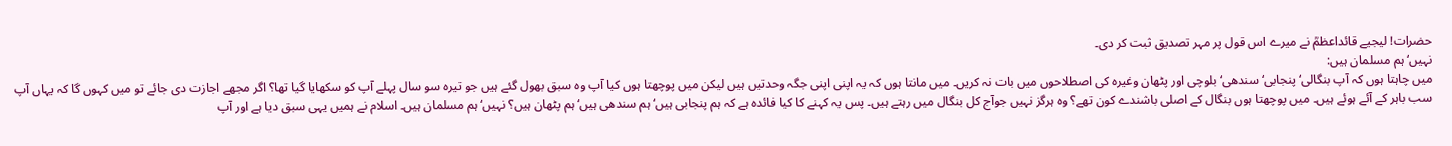حضرات! لیجیے قائداعظمؒ نے میرے اس قول پر مہر تصدیق ثبت کر دی۔
نہیں‘ ہم مسلمان ہیں:
میں چاہتا ہوں کہ آپ بنگالی‘ پنجابی‘ سندھی‘ بلوچی اور پٹھان وغیرہ کی اصطلاحوں میں بات نہ کریں۔ میں مانتا ہوں کہ یہ اپنی اپنی جگہ وحدتیں ہیں لیکن میں پوچھتا ہوں کیا آپ وہ سبق بھول گئے ہیں جو تیرہ سو سال پہلے آپ کو سکھایا گیا تھا؟ اگر مجھے اجازت دی جائے تو میں کہوں گا کہ یہاں آپ سب باہر کے آئے ہوئے ہیں۔ میں پوچھتا ہوں بنگال کے اصلی باشندے کون تھے؟ وہ ہرگز نہیں جوآج کل بنگال میں رہتے ہیں۔ پس یہ کہنے کا کیا فائدہ ہے کہ ہم پنجابی ہیں‘ ہم سندھی ہیں‘ ہم پٹھان ہیں؟ نہیں‘ ہم مسلمان ہیں۔ اسلام نے ہمیں یہی سبق دیا ہے اور آپ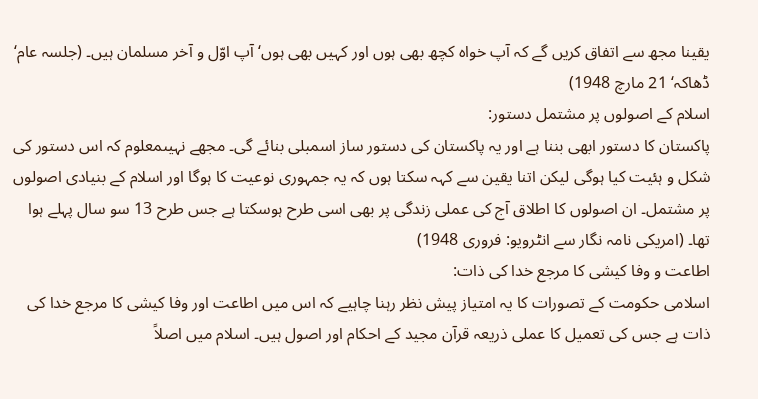یقینا مجھ سے اتفاق کریں گے کہ آپ خواہ کچھ بھی ہوں اور کہیں بھی ہوں‘ آپ اوّل و آخر مسلمان ہیں۔ (جلسہ عام‘ ڈھاکہ‘ 21 مارچ 1948)
اسلام کے اصولوں پر مشتمل دستور:
پاکستان کا دستور ابھی بننا ہے اور یہ پاکستان کی دستور ساز اسمبلی بنائے گی۔ مجھے نہیںمعلوم کہ اس دستور کی شکل و ہئیت کیا ہوگی لیکن اتنا یقین سے کہہ سکتا ہوں کہ یہ جمہوری نوعیت کا ہوگا اور اسلام کے بنیادی اصولوں پر مشتمل۔ ان اصولوں کا اطلاق آج کی عملی زندگی پر بھی اسی طرح ہوسکتا ہے جس طرح 13 سو سال پہلے ہوا تھا۔ (امریکی نامہ نگار سے انٹرویو: فروری 1948)
اطاعت و وفا کیشی کا مرجع خدا کی ذات:
اسلامی حکومت کے تصورات کا یہ امتیاز پیش نظر رہنا چاہیے کہ اس میں اطاعت اور وفا کیشی کا مرجع خدا کی ذات ہے جس کی تعمیل کا عملی ذریعہ قرآن مجید کے احکام اور اصول ہیں۔ اسلام میں اصلاً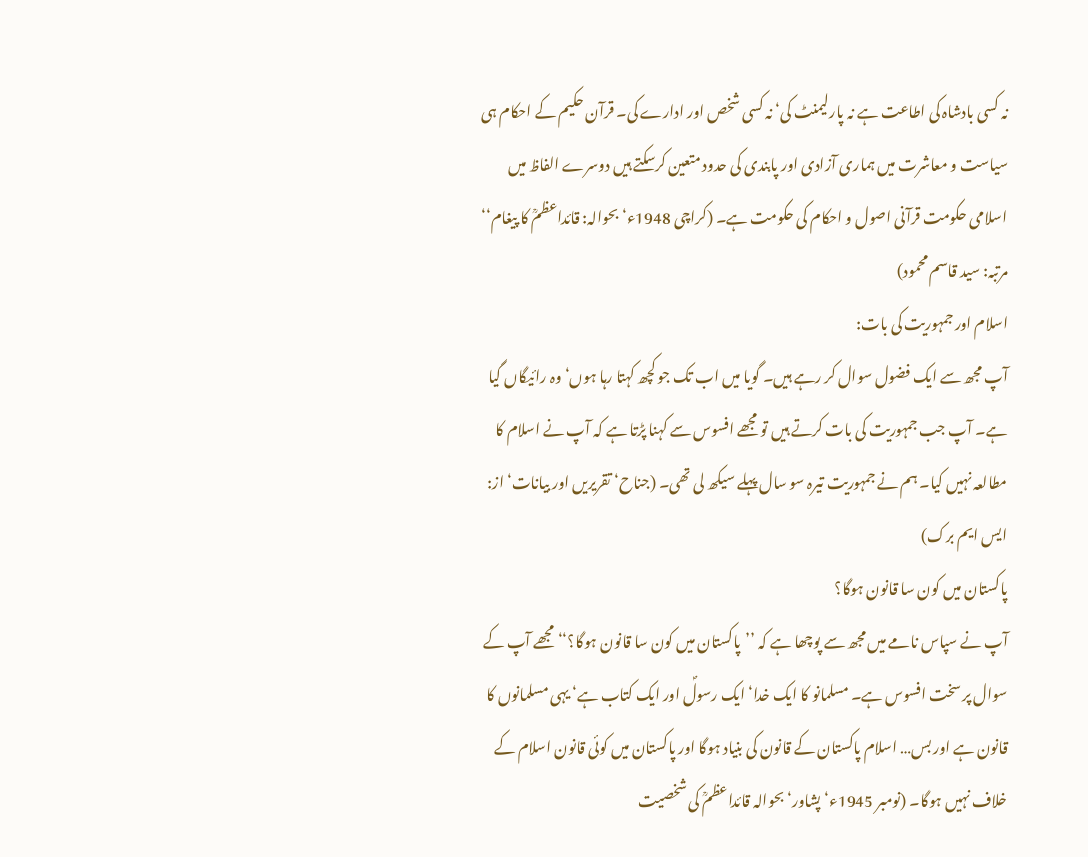نہ کسی بادشاہ کی اطاعت ہے نہ پارلیمنٹ کی‘ نہ کسی شخص اور ادارے کی۔ قرآن حکیم کے احکام ہی سیاست و معاشرت میں ہماری آزادی اور پابندی کی حدود متعین کرسکتے ہیں دوسرے الفاظ میں اسلامی حکومت قرآنی اصول و احکام کی حکومت ہے۔ (کراچی 1948ء‘ بحوالہ: قائداعظمؒ کا پیغام‘‘ مرتبہ: سید قاسم محمود)
اسلام اور جمہوریت کی بات:
آپ مجھ سے ایک فضول سوال کر رہے ہیں۔ گویا میں اب تک جو کچھ کہتا رہا ہوں‘ وہ رائیگاں گیا ہے۔ آپ جب جمہوریت کی بات کرتے ہیں تو مجھے افسوس سے کہنا پڑتا ہے کہ آپ نے اسلام کا مطالعہ نہیں کیا۔ ہم نے جمہوریت تیرہ سو سال پہلے سیکھ لی تھی۔ (جناح‘ تقریریں اور بیانات‘ از: ایس ایم برک)
پاکستان میں کون سا قانون ہوگا؟
آپ نے سپاس نامے میں مجھ سے پوچھا ہے کہ ’’پاکستان میں کون سا قانون ہوگا؟‘‘ مجھے آپ کے سوال پر سخت افسوس ہے۔ مسلمانو کا ایک خدا‘ ایک رسولؐ اور ایک کتاب ہے‘ یہی مسلمانوں کا قانون ہے اور بس… اسلام پاکستان کے قانون کی بنیاد ہوگا اور پاکستان میں کوئی قانون اسلام کے خلاف نہیں ہوگا۔ (نومبر 1945ء‘ پشاور‘ بحوالہ قائداعظمؒ کی شخصیت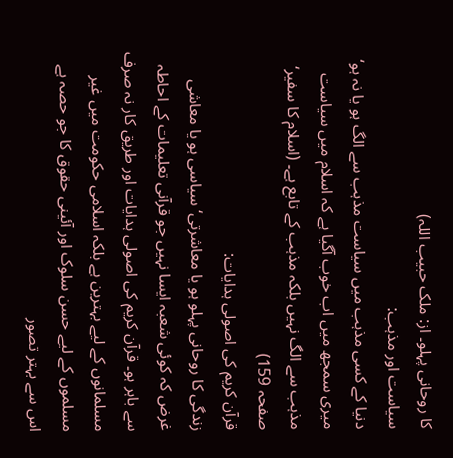کا روحانی پہلو۔ از: ملک حبیب اللہ)
سیاست اور مذہب:
دنیا کے کسی مذہب میں سیاست مذہب سے الگ ہو یا نہ ہو‘ میری سمجھ میں اب خوب آگیا ہے کہ اسلام میں سیاست مذہب سے الگ نہیں بلکہ مذہب کے تابع ہے۔ (اسلام کا سفیر‘ صفحہ 159)
قرآن کریم کی اصولی ہدایات:
زندگی کا روحانی پہلو ہو یا معاشرتی‘ سیاسی ہو یا معاشی غرض کہ کوئی شعبہ ایسا نہیں جو قرآنی تعلیمات کے احاطہ سے باہر ہو۔ قرآن کریم کی اصولی ہدایات اور طریق کار نہ صرف مسلمانوں کے لیے بہترین ہے بلکہ اسلامی حکومت میں غیر مسلموں کے لیے حسن سلوک اور آئینی حقوق کا جو حصہ ہے اس سے بہتر تصور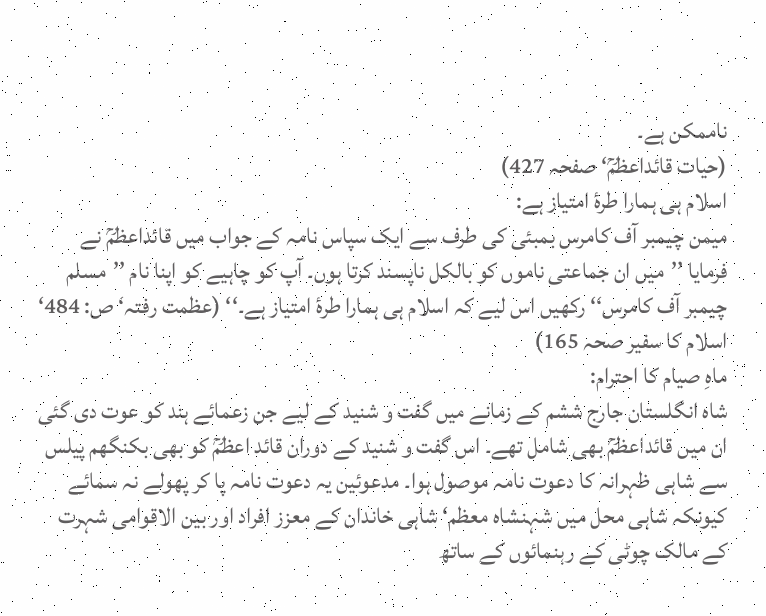ناممکن ہے۔
(حیات قائداعظمؒ‘ صفحہ 427)
اسلام ہی ہمارا طرۂ امتیاز ہے:
میمن چیمبر آف کامرس بمبئی کی طرف سے ایک سپاس نامہ کے جواب میں قائداعظمؒ نے فرمایا ’’میں ان جماعتی ناموں کو بالکل ناپسند کرتا ہوں۔ آپ کو چاہیے کو اپنا نام ’’مسلم چیمبر آف کامرس‘‘ رکھیں اس لیے کہ اسلام ہی ہمارا طرۂ امتیاز ہے۔‘‘ (عظمت رفتہ‘ ص: 484‘ اسلام کا سفیر صحہ 165)
ماہِ صیام کا احترام:
شاہ انگلستان جارج ششم کے زمانے میں گفت و شنید کے لیے جن زعمائے ہند کو عوت دی گئی ان میں قائداعظمؒ بھی شامل تھے۔ اس گفت و شنید کے دوران قائد اعظمؒ کو بھی بکنگھم پیلس سے شاہی ظہرانہ کا دعوت نامہ موصول ہوا۔ مدعوئین یہ دعوت نامہ پا کر پھولے نہ سمائے کیونکہ شاہی محل میں شہنشاہ معظم‘ شاہی خاندان کے معزز افراد اور بین الاقوامی شہرت کے مالک چوٹی کے رہنمائوں کے ساتھ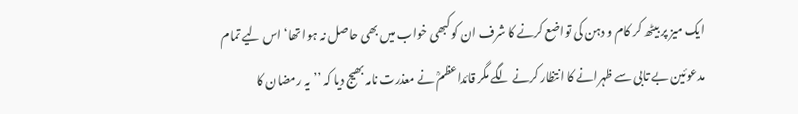ایک میز پر بیٹھ کر کام و دہن کی تواضع کرنے کا شرف ان کو کبھی خواب میں بھی حاصل نہ ہوا تھا‘ اس لیے تمام مدعوئین بے تابی سے ظہرانے کا انتظار کرنے لگے مگر قائداعظمؒ نے معذرت نامہ بھیج دیا کہ ’’یہ رمضان کا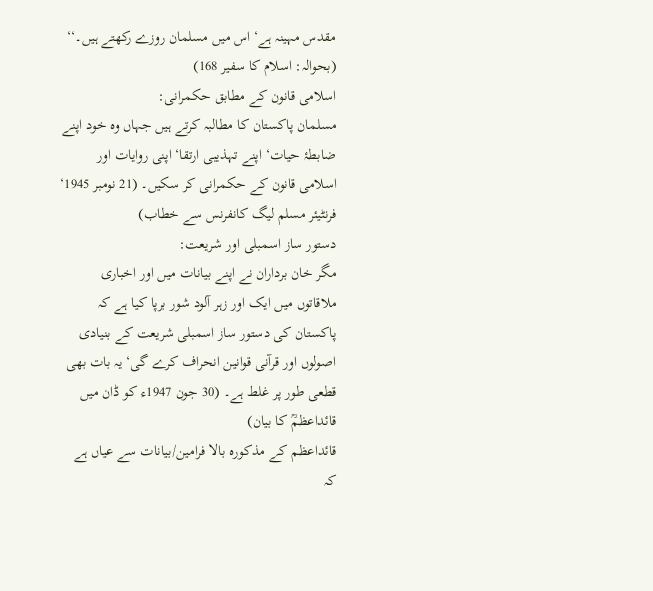مقدس مہینہ ہے‘ اس میں مسلمان روزے رکھتے ہیں۔‘‘ (بحوالہ: اسلام کا سفیر 168)
اسلامی قانون کے مطابق حکمرانی:
مسلمان پاکستان کا مطالبہ کرتے ہیں جہاں وہ خود اپنے ضابطۂ حیات‘ اپنے تہذیبی ارتقا‘ اپنی روایات اور اسلامی قانون کے حکمرانی کر سکیں۔ (21 نومبر 1945‘ فرنٹیئر مسلم لیگ کانفرنس سے خطاب)
دستور ساز اسمبلی اور شریعت:
مگر خان برداران نے اپنے بیانات میں اور اخباری ملاقاتوں میں ایک اور زہر آلود شور برپا کیا ہے کہ پاکستان کی دستور ساز اسمبلی شریعت کے بنیادی اصولوں اور قرآنی قوانین انحراف کرے گی‘ یہ بات بھی قطعی طور پر غلط ہے۔ (30 جون 1947ء کو ڈان میں قائداعظمؒ کا بیان)
قائداعظم کے مذکورہ بالا فرامین/بیانات سے عیاں ہے کہ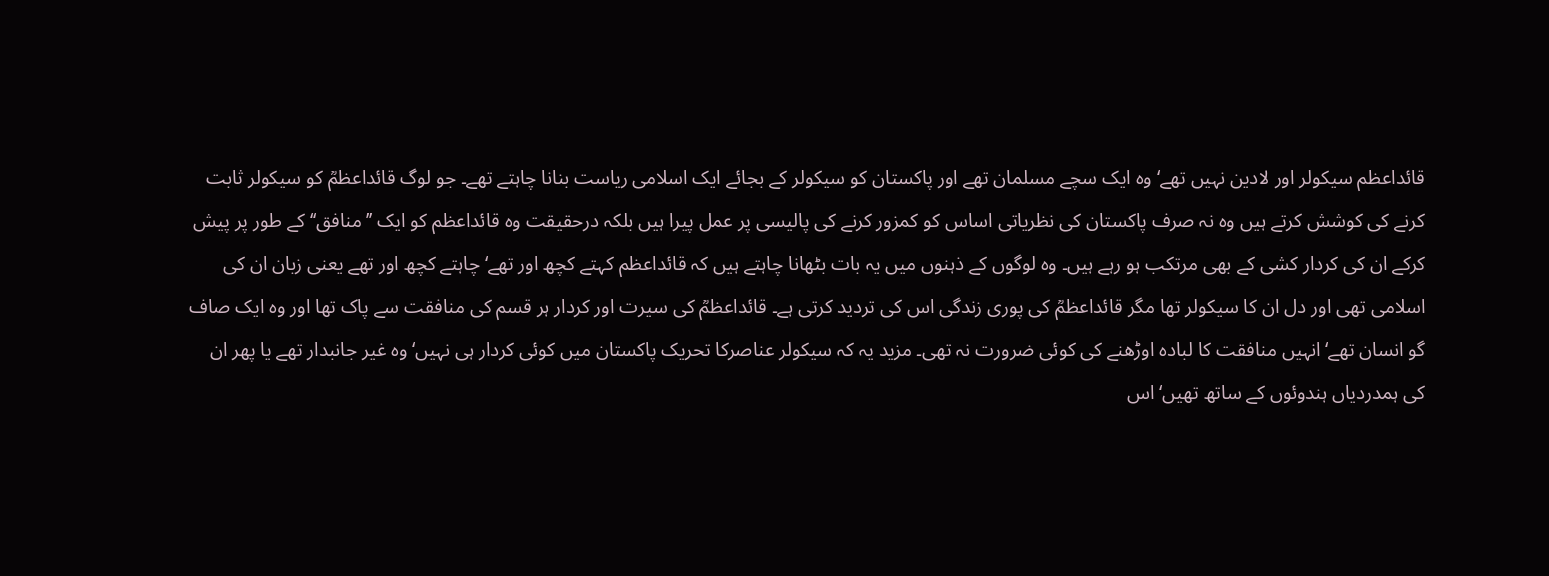قائداعظم سیکولر اور لادین نہیں تھے‘ وہ ایک سچے مسلمان تھے اور پاکستان کو سیکولر کے بجائے ایک اسلامی ریاست بنانا چاہتے تھے۔ جو لوگ قائداعظمؒ کو سیکولر ثابت کرنے کی کوشش کرتے ہیں وہ نہ صرف پاکستان کی نظریاتی اساس کو کمزور کرنے کی پالیسی پر عمل پیرا ہیں بلکہ درحقیقت وہ قائداعظم کو ایک ’’منافق‘‘ کے طور پر پیش کرکے ان کی کردار کشی کے بھی مرتکب ہو رہے ہیں۔ وہ لوگوں کے ذہنوں میں یہ بات بٹھانا چاہتے ہیں کہ قائداعظم کہتے کچھ اور تھے‘ چاہتے کچھ اور تھے یعنی زبان ان کی اسلامی تھی اور دل ان کا سیکولر تھا مگر قائداعظمؒ کی پوری زندگی اس کی تردید کرتی ہے۔ قائداعظمؒ کی سیرت اور کردار ہر قسم کی منافقت سے پاک تھا اور وہ ایک صاف گو انسان تھے‘ انہیں منافقت کا لبادہ اوڑھنے کی کوئی ضرورت نہ تھی۔ مزید یہ کہ سیکولر عناصرکا تحریک پاکستان میں کوئی کردار ہی نہیں‘ وہ غیر جانبدار تھے یا پھر ان کی ہمدردیاں ہندوئوں کے ساتھ تھیں‘ اس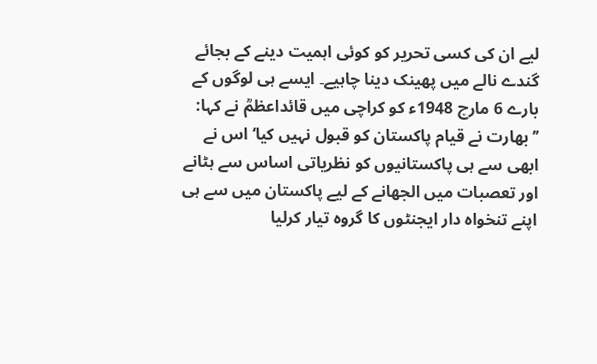لیے ان کی کسی تحریر کو کوئی اہمیت دینے کے بجائے گندے نالے میں پھینک دینا چاہیے۔ ایسے ہی لوگوں کے بارے 6 مارچ 1948ء کو کراچی میں قائداعظمؒ نے کہا:
’’بھارت نے قیام پاکستان کو قبول نہیں کیا‘ اس نے ابھی سے ہی پاکستانیوں کو نظریاتی اساس سے ہٹانے اور تعصبات میں الجھانے کے لیے پاکستان میں سے ہی اپنے تنخواہ دار ایجنٹوں کا گروہ تیار کرلیا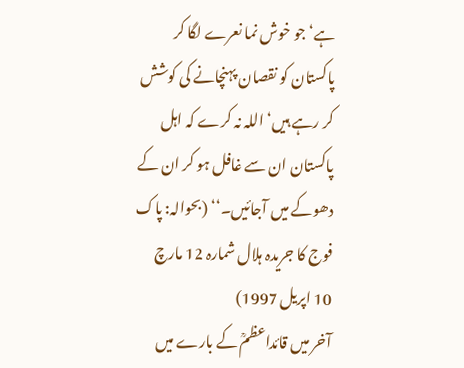ہے‘ جو خوش نما نعرے لگا کر پاکستان کو نقصان پہنچانے کی کوشش کر رہے ہیں‘ اللہ نہ کرے کہ اہل پاکستان ان سے غافل ہو کر ان کے دھوکے میں آجائیں۔‘‘ (بحوالہ: پاک فوج کا جریدہ ہلال شمارہ 12 مارچ 10 اپریل 1997)
آخر میں قائداعظمؒ کے بارے میں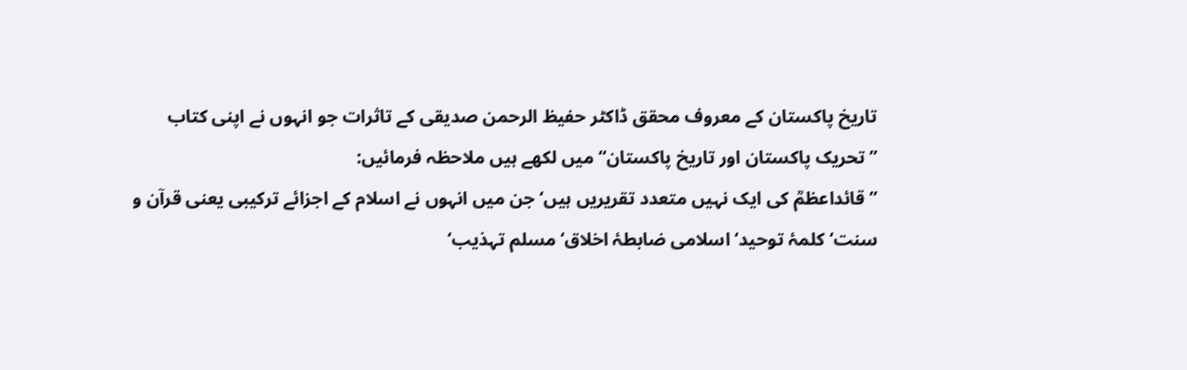تاریخ پاکستان کے معروف محقق ڈاکٹر حفیظ الرحمن صدیقی کے تاثرات جو انہوں نے اپنی کتاب ’’تحریک پاکستان اور تاریخ پاکستان‘‘ میں لکھے ہیں ملاحظہ فرمائیں:
’’قائداعظمؒ کی ایک نہیں متعدد تقریریں ہیں‘ جن میں انہوں نے اسلام کے اجزائے ترکیبی یعنی قرآن و سنت‘ کلمۂ توحید‘ اسلامی ضابطۂ اخلاق‘ مسلم تہذیب‘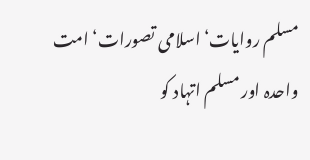مسلم روایات‘ اسلامی تصورات‘ امت واحدہ اور مسلم اتہاد کو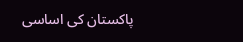پاکستان کی اساسی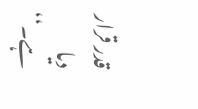قدر قرار دیا ہے۔‘‘